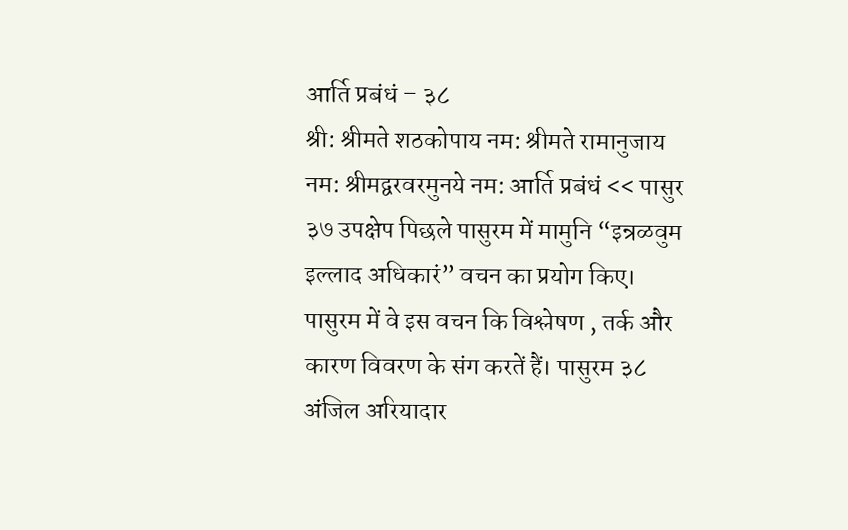आर्ति प्रबंधं – ३८
श्री: श्रीमते शठकोपाय नम: श्रीमते रामानुजाय नम: श्रीमद्वरवरमुनये नम: आर्ति प्रबंधं << पासुर ३७ उपक्षेप पिछले पासुरम में मामुनि “इन्रळवुम इल्लाद अधिकारं” वचन का प्रयोग किए। पासुरम में वे इस वचन कि विश्लेषण , तर्क और कारण विवरण के संग करतें हैं। पासुरम ३८ अंजिल अरियादार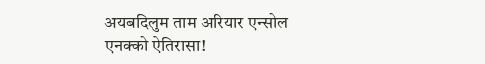अयबदिलुम ताम अरियार एन्सोल एनक्को ऐतिरासा!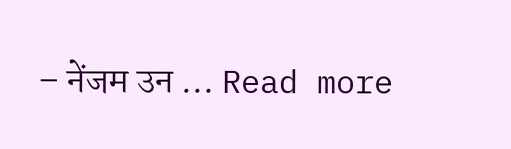– नेंजम उन … Read more